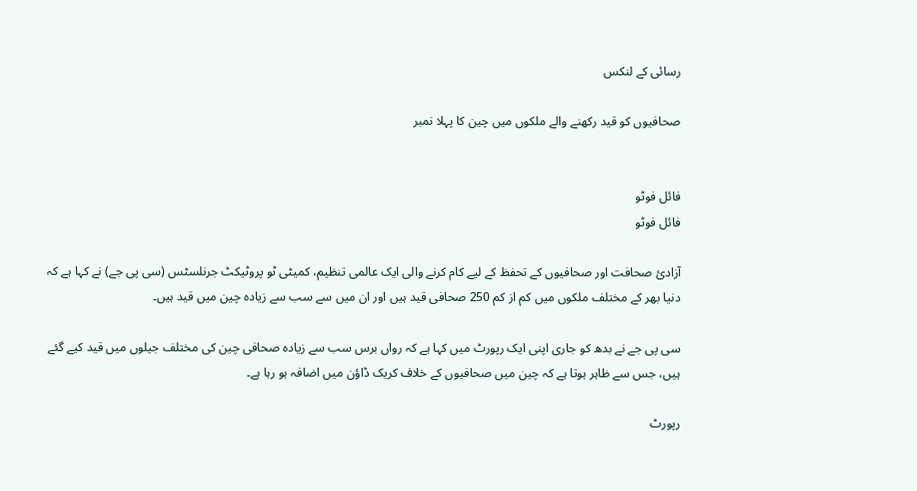رسائی کے لنکس

صحافیوں کو قید رکھنے والے ملکوں میں چین کا پہلا نمبر


فائل فوٹو
فائل فوٹو

آزادیٔ صحافت اور صحافیوں کے تحفظ کے لیے کام کرنے والی ایک عالمی تنظیم، کمیٹی ٹو پروٹیکٹ جرنلسٹس (سی پی جے) نے کہا ہے کہ دنیا بھر کے مختلف ملکوں میں کم از کم 250 صحافی قید ہیں اور ان میں سے سب سے زیادہ چین میں قید ہیں۔

سی پی جے نے بدھ کو جاری اپنی ایک رپورٹ میں کہا ہے کہ رواں برس سب سے زیادہ صحافی چین کی مختلف جیلوں میں قید کیے گئے ہیں، جس سے ظاہر ہوتا ہے کہ چین میں صحافیوں کے خلاف کریک ڈاؤن میں اضافہ ہو رہا ہے۔

رپورٹ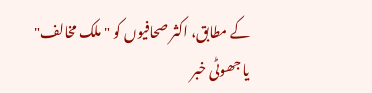کے مطابق، اکثر صحافیوں کو "ملک مخالف" یا جھوٹی خبر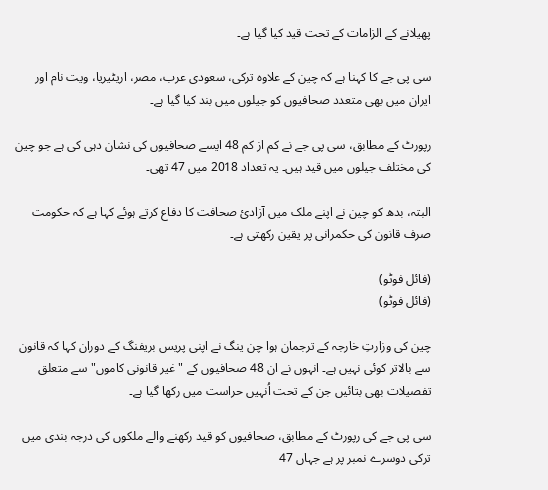پھیلانے کے الزامات کے تحت قید کیا گیا ہے۔

سی پی جے کا کہنا ہے کہ چین کے علاوہ ترکی، سعودی عرب، مصر، اریٹیریا، ویت نام اور ایران میں بھی متعدد صحافیوں کو جیلوں میں بند کیا گیا ہے۔

رپورٹ کے مطابق، سی پی جے نے کم از کم 48 ایسے صحافیوں کی نشان دہی کی ہے جو چین کی مختلف جیلوں میں قید ہیں۔ یہ تعداد 2018 میں 47 تھی۔

البتہ، بدھ کو چین نے اپنے ملک میں آزادیٔ صحافت کا دفاع کرتے ہوئے کہا ہے کہ حکومت صرف قانون کی حکمرانی پر یقین رکھتی ہے۔

(فائل فوٹو)
(فائل فوٹو)

چین کی وزارتِ خارجہ کے ترجمان ہوا چن ینگ نے اپنی پریس بریفنگ کے دوران کہا کہ قانون سے بالاتر کوئی نہیں ہے۔ انہوں نے ان 48 صحافیوں کے "غیر قانونی کاموں" سے متعلق تفصیلات بھی بتائیں جن کے تحت اُنہیں حراست میں رکھا گیا ہے۔

سی پی جے کی رپورٹ کے مطابق، صحافیوں کو قید رکھنے والے ملکوں کی درجہ بندی میں ترکی دوسرے نمبر پر ہے جہاں 47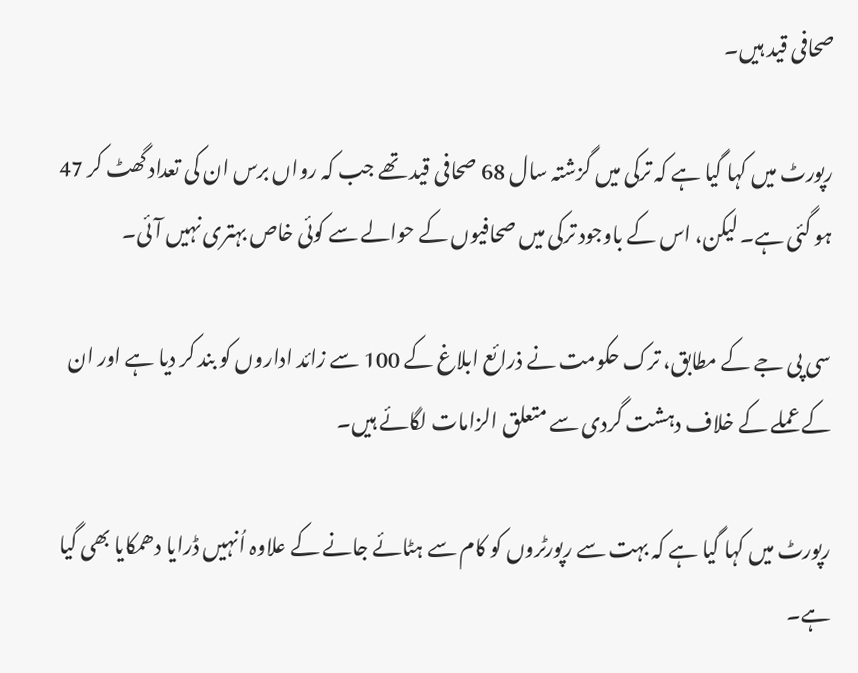صحافی قید ہیں۔

رپورٹ میں کہا گیا ہے کہ ترکی میں گزشتہ سال 68 صحافی قید تھے جب کہ رواں برس ان کی تعداد گھٹ کر 47 ہو گئی ہے۔ لیکن، اس کے باوجود ترکی میں صحافیوں کے حوالے سے کوئی خاص بہتری نہیں آئی۔

سی پی جے کے مطابق، ترک حکومت نے ذرائع ابلاغ کے 100 سے زائد اداروں کو بند کر دیا ہے اور ان کے عملے کے خلاف دہشت گردی سے متعلق الزامات لگائے ہیں۔

رپورٹ میں کہا گیا ہے کہ بہت سے رپورٹروں کو کام سے ہٹائے جانے کے علاوہ اُنہیں ڈرایا دھمکایا بھی گیا ہے۔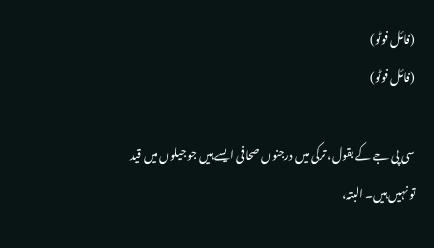(فائل فوٹو)
(فائل فوٹو)

سی پی جے کے بقول، ترکی میں درجنوں صحافی ایسے ہیں جو جیلوں میں قید تو نہیں ہیں۔ البتہ،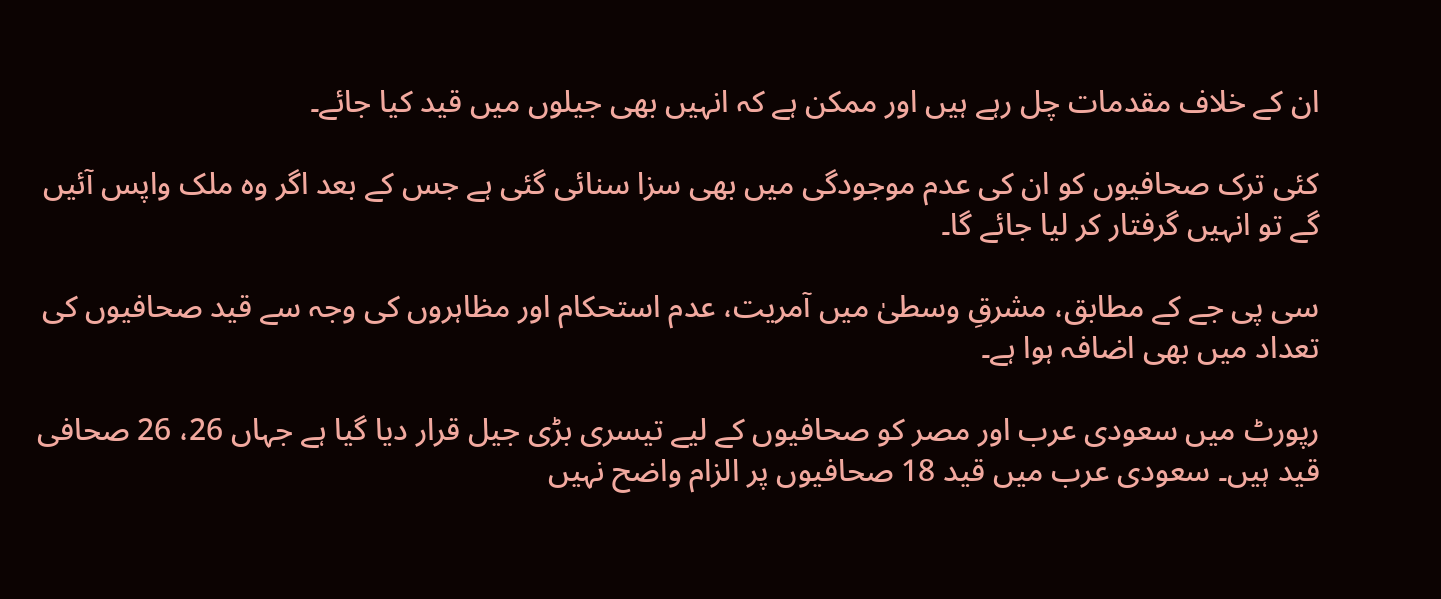ان کے خلاف مقدمات چل رہے ہیں اور ممکن ہے کہ انہیں بھی جیلوں میں قید کیا جائے۔

کئی ترک صحافیوں کو ان کی عدم موجودگی میں بھی سزا سنائی گئی ہے جس کے بعد اگر وہ ملک واپس آئیں گے تو انہیں گرفتار کر لیا جائے گا۔

سی پی جے کے مطابق، مشرقِ وسطیٰ میں آمریت، عدم استحکام اور مظاہروں کی وجہ سے قید صحافیوں کی تعداد میں بھی اضافہ ہوا ہے۔

رپورٹ میں سعودی عرب اور مصر کو صحافیوں کے لیے تیسری بڑی جیل قرار دیا گیا ہے جہاں 26، 26 صحافی قید ہیں۔ سعودی عرب میں قید 18 صحافیوں پر الزام واضح نہیں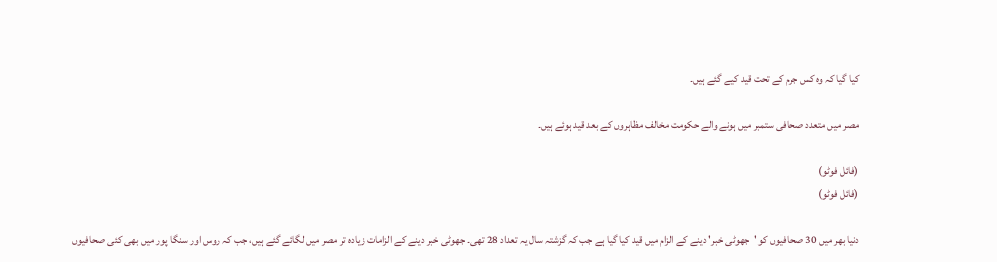کیا گیا کہ وہ کس جرم کے تحت قید کیے گئے ہیں۔

مصر میں متعدد صحافی ستمبر میں ہونے والے حکومت مخالف مظاہروں کے بعد قید ہوئے ہیں۔

(فائل فوٹو)
(فائل فوٹو)

دنیا بھر میں 30 صحافیوں کو 'جھوٹی خبر' دینے کے الزام میں قید کیا گیا ہے جب کہ گزشتہ سال یہ تعداد 28 تھی۔ جھوٹی خبر دینے کے الزامات زیادہ تر مصر میں لگائے گئے ہیں، جب کہ روس اور سنگا پور میں بھی کئی صحافیوں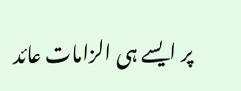پر ایسے ہی الزامات عائد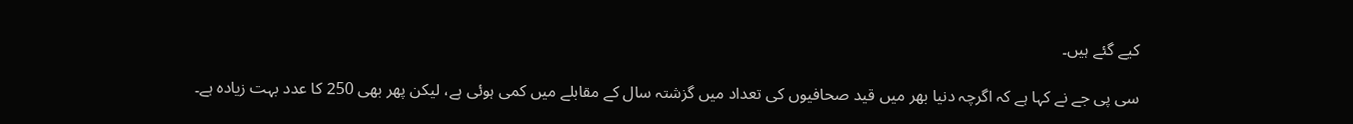کیے گئے ہیں۔

سی پی جے نے کہا ہے کہ اگرچہ دنیا بھر میں قید صحافیوں کی تعداد میں گزشتہ سال کے مقابلے میں کمی ہوئی ہے، لیکن پھر بھی 250 کا عدد بہت زیادہ ہے۔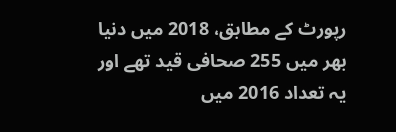رپورٹ کے مطابق، 2018 میں دنیا بھر میں 255 صحافی قید تھے اور یہ تعداد 2016 میں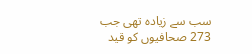سب سے زیادہ تھی جب 273 صحافیوں کو قید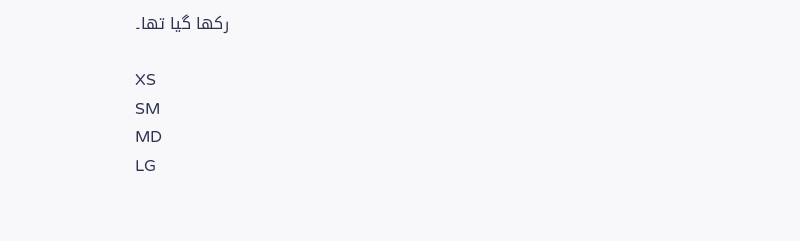رکھا گیا تھا۔

XS
SM
MD
LG